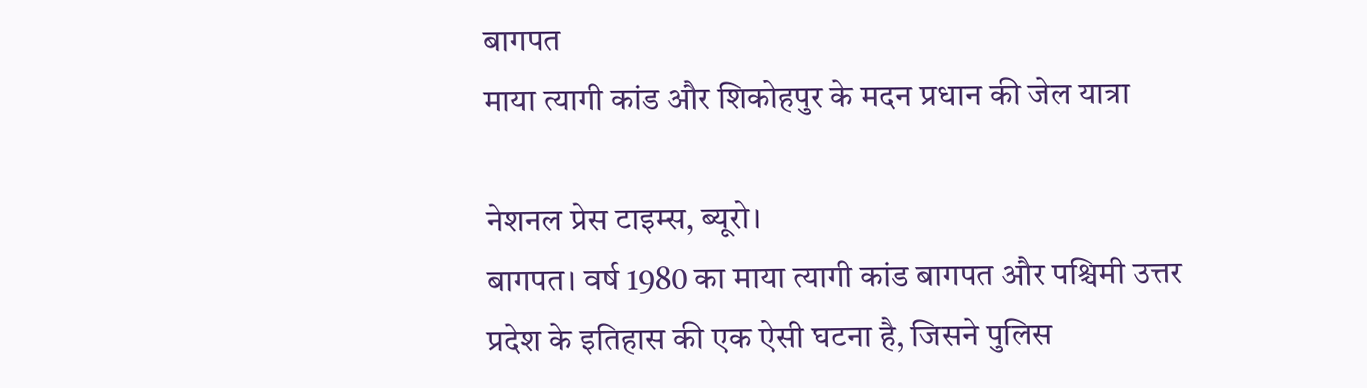बागपत
माया त्यागी कांड और शिकोहपुर के मदन प्रधान की जेल यात्रा

नेशनल प्रेस टाइम्स, ब्यूरो।
बागपत। वर्ष 1980 का माया त्यागी कांड बागपत और पश्चिमी उत्तर प्रदेश के इतिहास की एक ऐसी घटना है, जिसने पुलिस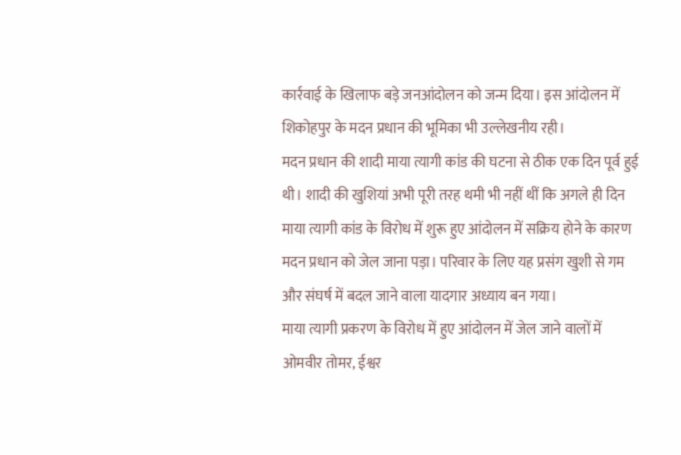कार्रवाई के खिलाफ बड़े जनआंदोलन को जन्म दिया। इस आंदोलन में शिकोहपुर के मदन प्रधान की भूमिका भी उल्लेखनीय रही।
मदन प्रधान की शादी माया त्यागी कांड की घटना से ठीक एक दिन पूर्व हुई थी। शादी की खुशियां अभी पूरी तरह थमी भी नहीं थीं कि अगले ही दिन माया त्यागी कांड के विरोध में शुरू हुए आंदोलन में सक्रिय होने के कारण मदन प्रधान को जेल जाना पड़ा। परिवार के लिए यह प्रसंग खुशी से गम और संघर्ष में बदल जाने वाला यादगार अध्याय बन गया।
माया त्यागी प्रकरण के विरोध में हुए आंदोलन में जेल जाने वालों में ओमवीर तोमर, ईश्वर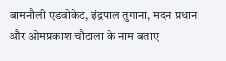बामनौली एडवोकेट, इंद्रपाल तुगाना, मदन प्रधान और ओमप्रकाश चौटाला के नाम बताए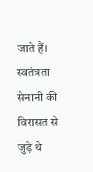जाते हैं।
स्वतंत्रता सेनानी की विरासत से जुड़े थे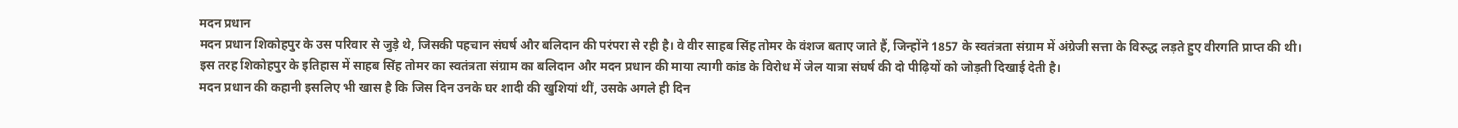मदन प्रधान
मदन प्रधान शिकोहपुर के उस परिवार से जुड़े थे, जिसकी पहचान संघर्ष और बलिदान की परंपरा से रही है। वे वीर साहब सिंह तोमर के वंशज बताए जाते हैं, जिन्होंने 1857 के स्वतंत्रता संग्राम में अंग्रेजी सत्ता के विरुद्ध लड़ते हुए वीरगति प्राप्त की थी।
इस तरह शिकोहपुर के इतिहास में साहब सिंह तोमर का स्वतंत्रता संग्राम का बलिदान और मदन प्रधान की माया त्यागी कांड के विरोध में जेल यात्रा संघर्ष की दो पीढ़ियों को जोड़ती दिखाई देती है।
मदन प्रधान की कहानी इसलिए भी खास है कि जिस दिन उनके घर शादी की खुशियां थीं, उसके अगले ही दिन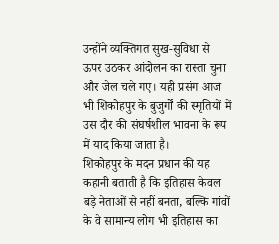उन्होंने व्यक्तिगत सुख-सुविधा से ऊपर उठकर आंदोलन का रास्ता चुना और जेल चले गए। यही प्रसंग आज भी शिकोहपुर के बुजुर्गों की स्मृतियों में उस दौर की संघर्षशील भावना के रूप में याद किया जाता है।
शिकोहपुर के मदन प्रधान की यह कहानी बताती है कि इतिहास केवल बड़े नेताओं से नहीं बनता, बल्कि गांवों के वे सामान्य लोग भी इतिहास का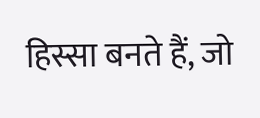हिस्सा बनते हैं, जो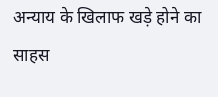अन्याय के खिलाफ खड़े होने का साहस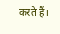करते हैं।